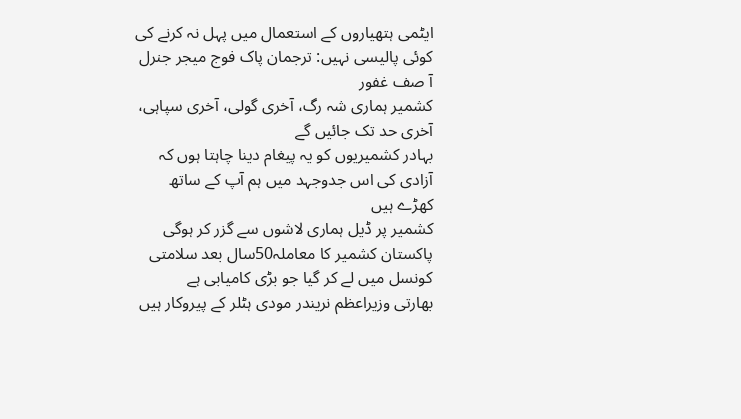ایٹمی ہتھیاروں کے استعمال میں پہل نہ کرنے کی کوئی پالیسی نہیں: ترجمان پاک فوج میجر جنرل آ صف غفور
کشمیر ہماری شہ رگ، آخری گولی، آخری سپاہی، آخری حد تک جائیں گے
بہادر کشمیریوں کو یہ پیغام دینا چاہتا ہوں کہ آزادی کی اس جدوجہد میں ہم آپ کے ساتھ کھڑے ہیں
کشمیر پر ڈیل ہماری لاشوں سے گزر کر ہوگی
پاکستان کشمیر کا معاملہ50سال بعد سلامتی کونسل میں لے کر گیا جو بڑی کامیابی ہے
بھارتی وزیراعظم نریندر مودی ہٹلر کے پیروکار ہیں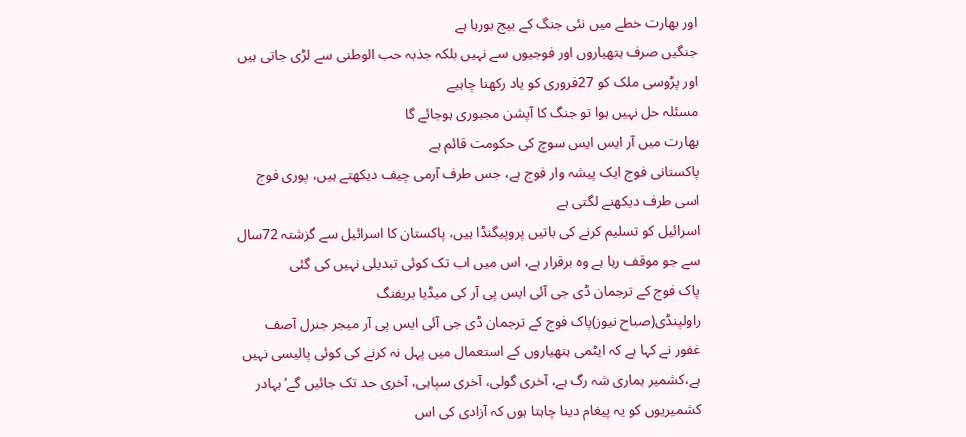اور بھارت خطے میں نئی جنگ کے بیج بورہا ہے
جنگیں صرف ہتھیاروں اور فوجیوں سے نہیں بلکہ جذبہ حب الوطنی سے لڑی جاتی ہیں اور پڑوسی ملک کو 27فروری کو یاد رکھنا چاہیے
مسئلہ حل نہیں ہوا تو جنگ کا آپشن مجبوری ہوجائے گا
بھارت میں آر ایس ایس سوچ کی حکومت قائم ہے
پاکستانی فوج ایک پیشہ وار فوج ہے، جس طرف آرمی چیف دیکھتے ہیں، پوری فوج اسی طرف دیکھنے لگتی ہے
اسرائیل کو تسلیم کرنے کی باتیں پروپیگنڈا ہیں، پاکستان کا اسرائیل سے گزشتہ 72سال سے جو موقف رہا ہے وہ برقرار ہے، اس میں اب تک کوئی تبدیلی نہیں کی گئی
پاک فوج کے ترجمان ڈی جی آئی ایس پی آر کی میڈیا بریفنگ
راولپنڈی(صباح نیوز)پاک فوج کے ترجمان ڈی جی آئی ایس پی آر میجر جنرل آصف غفور نے کہا ہے کہ ایٹمی ہتھیاروں کے استعمال میں پہل نہ کرنے کی کوئی پالیسی نہیں ہے،کشمیر ہماری شہ رگ ہے، آخری گولی، آخری سپاہی، آخری حد تک جائیں گے’ بہادر کشمیریوں کو یہ پیغام دینا چاہتا ہوں کہ آزادی کی اس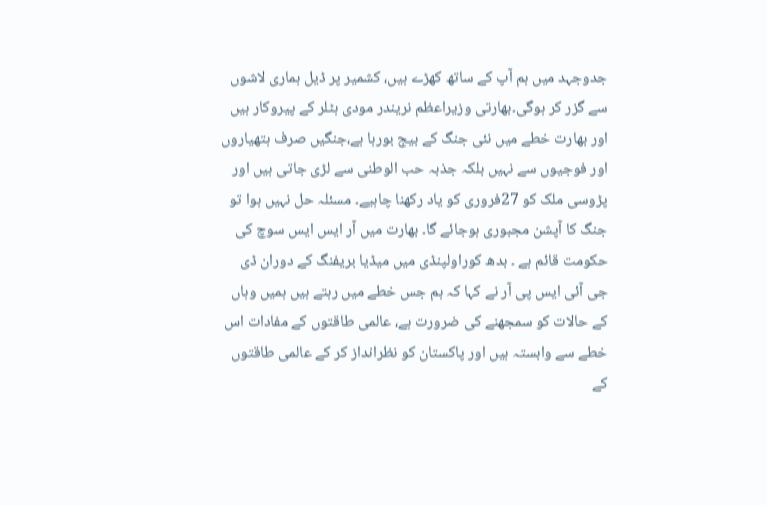جدوجہد میں ہم آپ کے ساتھ کھڑے ہیں، کشمیر پر ڈیل ہماری لاشوں سے گزر کر ہوگی۔بھارتی وزیراعظم نریندر مودی ہٹلر کے پیروکار ہیں اور بھارت خطے میں نئی جنگ کے بیج بورہا ہے،جنگیں صرف ہتھیاروں اور فوجیوں سے نہیں بلکہ جذبہ حب الوطنی سے لڑی جاتی ہیں اور پڑوسی ملک کو 27فروری کو یاد رکھنا چاہیے۔ مسئلہ حل نہیں ہوا تو جنگ کا آپشن مجبوری ہوجائے گا۔ بھارت میں آر ایس ایس سوچ کی حکومت قائم ہے ۔ بدھ کوراولپنڈی میں میڈیا بریفنگ کے دوران ڈی جی آئی ایس پی آر نے کہا کہ ہم جس خطے میں رہتے ہیں ہمیں وہاں کے حالات کو سمجھنے کی ضرورت ہے، عالمی طاقتوں کے مفادات اس خطے سے وابستہ ہیں اور پاکستان کو نظرانداز کر کے عالمی طاقتوں کے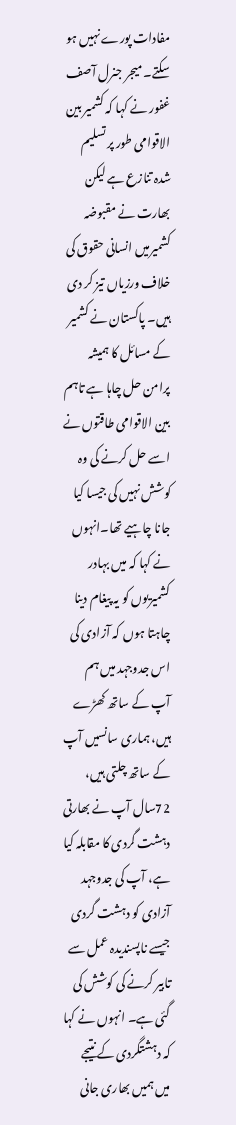مفادات پورے نہیں ہو سکتے۔میجر جنرل آصف غفور نے کہا کہ کشمیر بین الاقوامی طور پر تسلیم شدہ تنازع ہے لیکن بھارت نے مقبوضہ کشمیرمیں انسانی حقوق کی خلاف ورزیاں تیز کر دی ہیں۔ پاکستان نے کشمیر کے مسائل کا ہمیشہ پرامن حل چاہا ہے تاہم بین الاقوامی طاقتوں نے اسے حل کرنے کی وہ کوشش نہیں کی جیسا کیا جانا چاہیے تھا۔انہوں نے کہا کہ میں بہادر کشمیریوں کو یہ پیغام دینا چاہتا ہوں کہ آزادی کی اس جدوجہد میں ہم آپ کے ساتھ کھڑے ہیں، ہماری سانسیں آپ کے ساتھ چلتی ہیں، 72سال آپ نے بھارتی دہشت گردی کا مقابلہ کیا ہے، آپ کی جدوجہد آزادی کو دہشت گردی جیسے ناپسندیدہ عمل سے تابیر کرنے کی کوشش کی گئی ہے۔ انہوں نے کہا کہ دہشتگردی کے نتیجے میں ہمیں بھاری جانی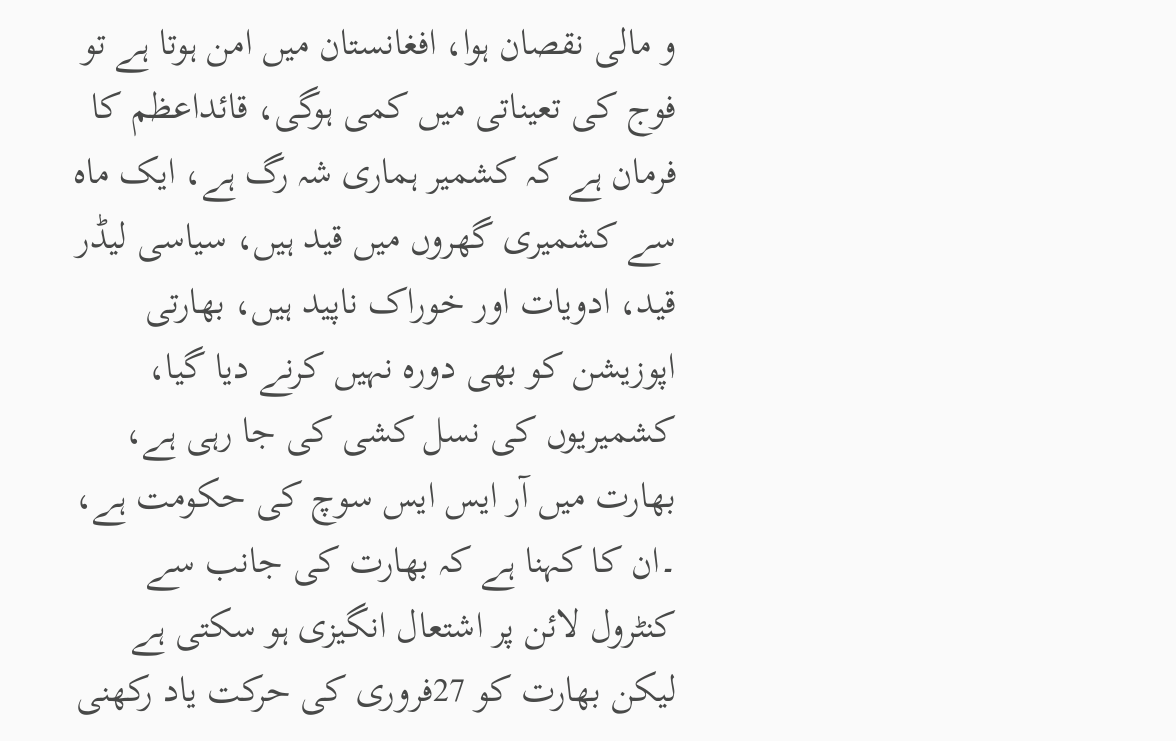و مالی نقصان ہوا، افغانستان میں امن ہوتا ہے تو فوج کی تعیناتی میں کمی ہوگی، قائداعظم کا فرمان ہے کہ کشمیر ہماری شہ رگ ہے، ایک ماہ سے کشمیری گھروں میں قید ہیں، سیاسی لیڈر قید، ادویات اور خوراک ناپید ہیں، بھارتی اپوزیشن کو بھی دورہ نہیں کرنے دیا گیا، کشمیریوں کی نسل کشی کی جا رہی ہے، بھارت میں آر ایس ایس سوچ کی حکومت ہے، ۔ان کا کہنا ہے کہ بھارت کی جانب سے کنٹرول لائن پر اشتعال انگیزی ہو سکتی ہے لیکن بھارت کو 27فروری کی حرکت یاد رکھنی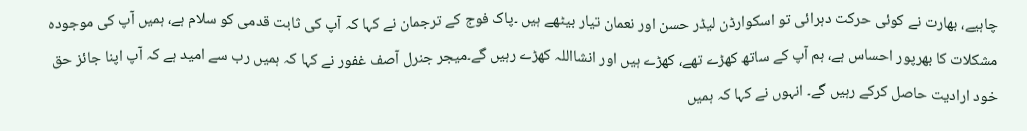چاہیے، بھارت نے کوئی حرکت دہرائی تو اسکوارڈن لیڈر حسن اور نعمان تیار بیٹھے ہیں ۔پاک فوج کے ترجمان نے کہا کہ آپ کی ثابت قدمی کو سلام ہے، ہمیں آپ کی موجودہ مشکلات کا بھرپور احساس ہے، ہم آپ کے ساتھ کھڑے تھے، کھڑے ہیں اور انشااللہ کھڑے رہیں گے۔میجر جنرل آصف غفور نے کہا کہ ہمیں رب سے امید ہے کہ آپ اپنا جائز حق خود ارادیت حاصل کرکے رہیں گے۔ انہوں نے کہا کہ ہمیں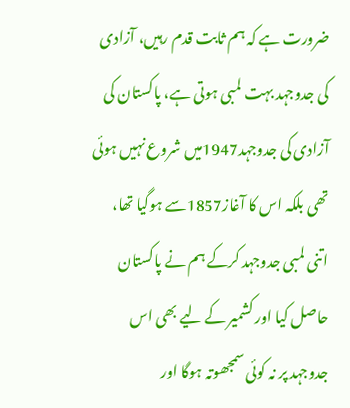ضرورت ہے کہ ہم ثابت قدم رہیں، آزادی کی جدوجہد بہت لمبی ہوتی ہے، پاکستان کی آزادی کی جدوجہد1947میں شروع نہیں ہوئی تھی بلکہ اس کا آغاز1857سے ہوگیا تھا، اتنی لمبی جدوجہد کرکے ہم نے پاکستان حاصل کیا اور کشمیر کے لیے بھی اس جدوجہد پر نہ کوئی سمجھوتہ ہوگا اور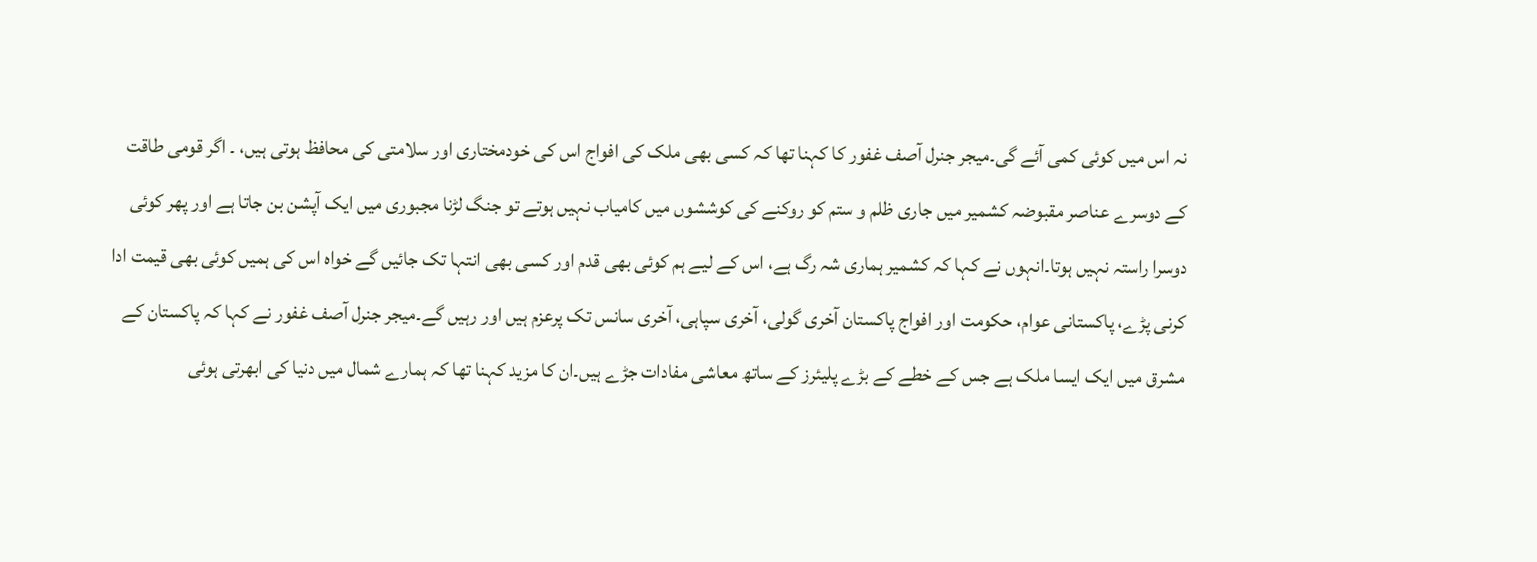نہ اس میں کوئی کمی آئے گی۔میجر جنرل آصف غفور کا کہنا تھا کہ کسی بھی ملک کی افواج اس کی خودمختاری اور سلامتی کی محافظ ہوتی ہیں، ۔ اگر قومی طاقت کے دوسرے عناصر مقبوضہ کشمیر میں جاری ظلم و ستم کو روکنے کی کوششوں میں کامیاب نہیں ہوتے تو جنگ لڑنا مجبوری میں ایک آپشن بن جاتا ہے اور پھر کوئی دوسرا راستہ نہیں ہوتا۔انہوں نے کہا کہ کشمیر ہماری شہ رگ ہے، اس کے لیے ہم کوئی بھی قدم اور کسی بھی انتہا تک جائیں گے خواہ اس کی ہمیں کوئی بھی قیمت ادا کرنی پڑے، پاکستانی عوام، حکومت اور افواج پاکستان آخری گولی، آخری سپاہی، آخری سانس تک پرعزم ہیں اور رہیں گے۔میجر جنرل آصف غفور نے کہا کہ پاکستان کے مشرق میں ایک ایسا ملک ہے جس کے خطے کے بڑے پلیئرز کے ساتھ معاشی مفادات جڑے ہیں۔ان کا مزید کہنا تھا کہ ہمارے شمال میں دنیا کی ابھرتی ہوئی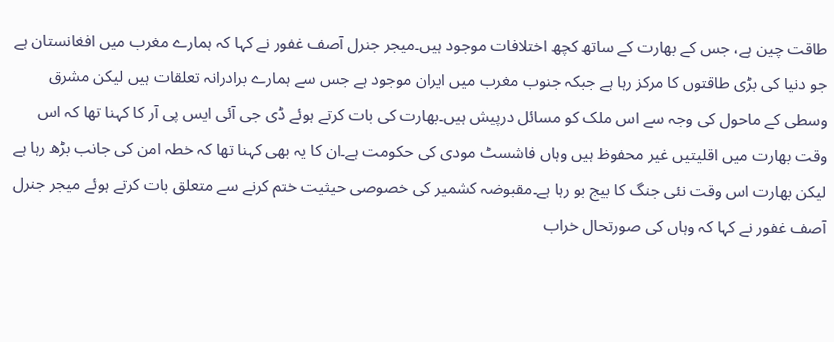طاقت چین ہے، جس کے بھارت کے ساتھ کچھ اختلافات موجود ہیں۔میجر جنرل آصف غفور نے کہا کہ ہمارے مغرب میں افغانستان ہے جو دنیا کی بڑی طاقتوں کا مرکز رہا ہے جبکہ جنوب مغرب میں ایران موجود ہے جس سے ہمارے برادرانہ تعلقات ہیں لیکن مشرق وسطی کے ماحول کی وجہ سے اس ملک کو مسائل درپیش ہیں۔بھارت کی بات کرتے ہوئے ڈی جی آئی ایس پی آر کا کہنا تھا کہ اس وقت بھارت میں اقلیتیں غیر محفوظ ہیں وہاں فاشسٹ مودی کی حکومت ہے۔ان کا یہ بھی کہنا تھا کہ خطہ امن کی جانب بڑھ رہا ہے لیکن بھارت اس وقت نئی جنگ کا بیج بو رہا ہے۔مقبوضہ کشمیر کی خصوصی حیثیت ختم کرنے سے متعلق بات کرتے ہوئے میجر جنرل آصف غفور نے کہا کہ وہاں کی صورتحال خراب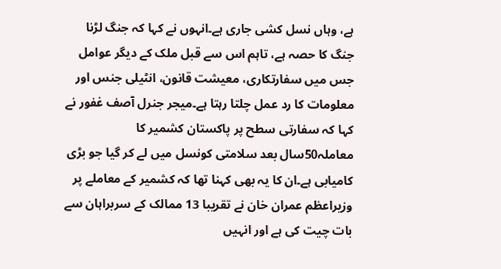ہے، وہاں نسل کشی جاری ہے۔انہوں نے کہا کہ جنگ لڑنا جنگ کا حصہ ہے، تاہم اس سے قبل ملک کے دیگر عوامل جس میں سفارتکاری، معیشت قانون، انٹیلی جنس اور معلومات کا رد عمل چلتا رہتا ہے۔میجر جنرل آصف غفور نے کہا کہ سفارتی سطح پر پاکستان کشمیر کا معاملہ50سال بعد سلامتی کونسل میں لے کر گیا جو بڑی کامیابی ہے۔ان کا یہ بھی کہنا تھا کہ کشمیر کے معاملے پر وزیراعظم عمران خان نے تقریبا 13 ممالک کے سربراہان سے بات چیت کی ہے اور انہیں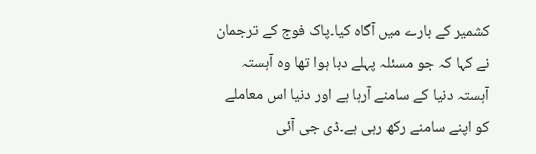کشمیر کے بارے میں آگاہ کیا۔پاک فوج کے ترجمان نے کہا کہ جو مسئلہ پہلے دبا ہوا تھا وہ آہستہ آہستہ دنیا کے سامنے آرہا ہے اور دنیا اس معاملے کو اپنے سامنے رکھ رہی ہے۔ڈی جی آئی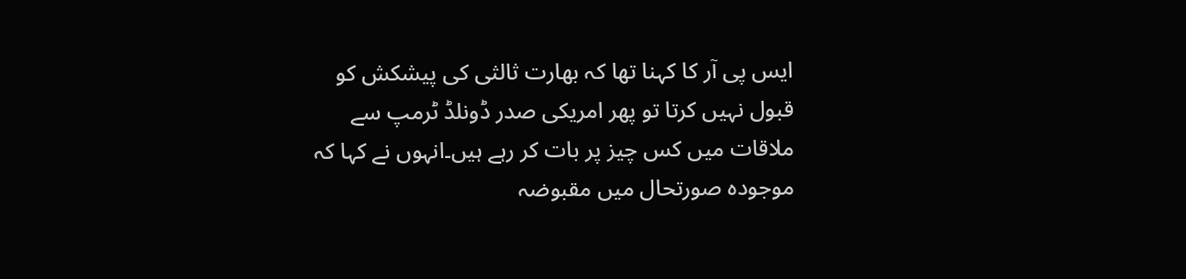ایس پی آر کا کہنا تھا کہ بھارت ثالثی کی پیشکش کو قبول نہیں کرتا تو پھر امریکی صدر ڈونلڈ ٹرمپ سے ملاقات میں کس چیز پر بات کر رہے ہیں۔انہوں نے کہا کہ موجودہ صورتحال میں مقبوضہ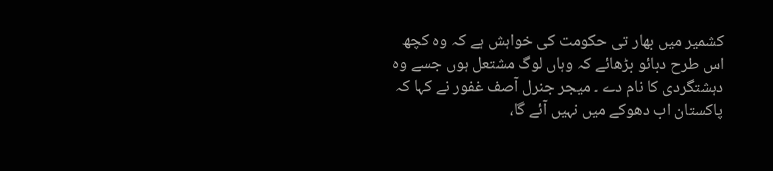کشمیر میں بھار تی حکومت کی خواہش ہے کہ وہ کچھ اس طرح دبائو بڑھائے کہ وہاں لوگ مشتعل ہوں جسے وہ دہشتگردی کا نام دے ۔ میجر جنرل آصف غفور نے کہا کہ پاکستان اب دھوکے میں نہیں آئے گا،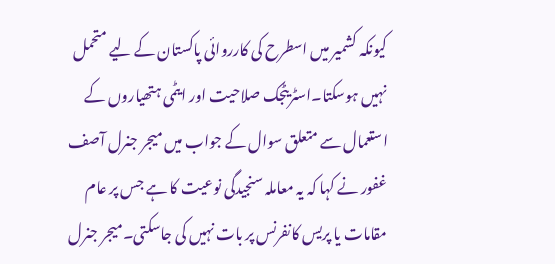کیونکہ کشمیر میں اسطرح کی کارروائی پاکستان کے لیے متحمل نہیں ہوسکتا۔اسٹریٹجک صلاحیت اور ایٹمی ہتھیاروں کے استعمال سے متعلق سوال کے جواب میں میجر جنرل آصف غفور نے کہا کہ یہ معاملہ سنجیدگی نوعیت کا ہے جس پر عام مقامات یا پریس کانفرنس پر بات نہیں کی جاسکتی۔میجر جنرل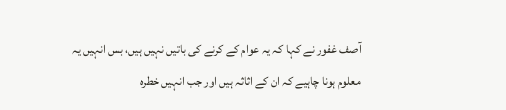آصف غفور نے کہا کہ یہ عوام کے کرنے کی باتیں نہیں ہیں، بس انہیں یہ معلوم ہونا چاہیے کہ ان کے اثاثہ ہیں اور جب انہیں خطرہ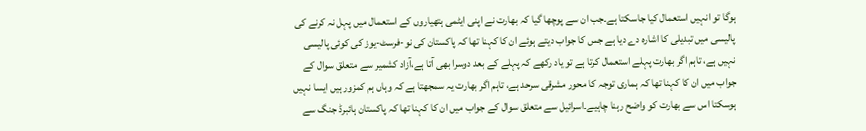ہوگا تو انہیں استعمال کیا جاسکتا ہے۔جب ان سے پوچھا گیا کہ بھارت نے اپنی ایٹمی ہتھیاروں کے استعمال میں پہل نہ کرنے کی پالیسی میں تبدیلی کا اشارہ دے دیا ہے جس کا جواب دیتے ہوئے ان کا کہنا تھا کہ پاکستان کی نو-فرسٹ-یوز کی کوئی پالیسی نہیں ہے، تاہم اگر بھارت پہلے استعمال کرتا ہے تو یاد رکھے کہ پہلے کے بعد دوسرا بھی آتا ہے،آزاد کشمیر سے متعلق سوال کے جواب میں ان کا کہنا تھا کہ ہماری توجہ کا محور مشرقی سرحد ہے، تاہم اگر بھارت یہ سمجھتا ہے کہ وہاں ہم کمزور ہیں ایسا نہیں ہوسکتا اس سے بھارت کو واضح رہنا چاہیے۔اسرائیل سے متعلق سوال کے جواب میں ان کا کہنا تھا کہ پاکستان ہائبرڈ جنگ سے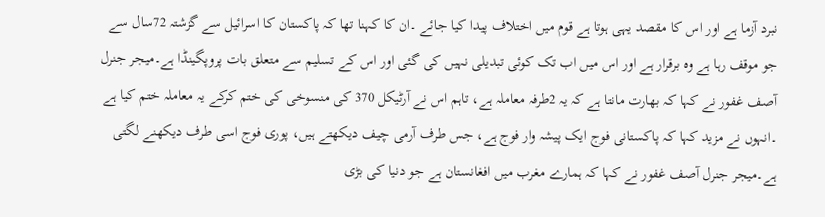نبرد آزما ہے اور اس کا مقصد یہی ہوتا ہے قوم میں اختلاف پیدا کیا جائے ۔ان کا کہنا تھا کہ پاکستان کا اسرائیل سے گزشتہ 72سال سے جو موقف رہا ہے وہ برقرار ہے اور اس میں اب تک کوئی تبدیلی نہیں کی گئی اور اس کے تسلیم سے متعلق بات پروپگینڈا ہے۔میجر جنرل آصف غفور نے کہا کہ بھارت مانتا ہے کہ یہ 2طرفہ معاملہ ہے، تاہم اس نے آرٹیکل 370 کی منسوخی کی ختم کرکے یہ معاملہ ختم کیا ہے ۔انہوں نے مزید کہا کہ پاکستانی فوج ایک پیشہ وار فوج ہے، جس طرف آرمی چیف دیکھتے ہیں، پوری فوج اسی طرف دیکھنے لگتی ہے۔میجر جنرل آصف غفور نے کہا کہ ہمارے مغرب میں افغانستان ہے جو دنیا کی بڑی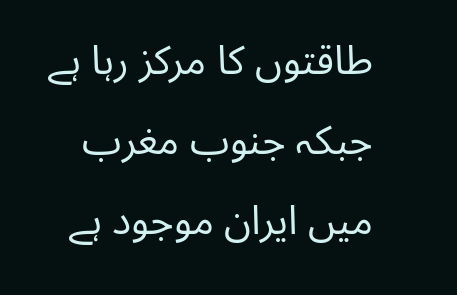طاقتوں کا مرکز رہا ہے جبکہ جنوب مغرب میں ایران موجود ہے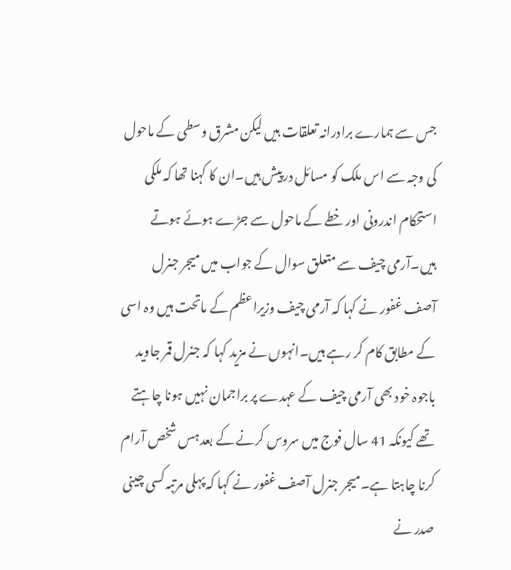جس سے ہمارے برادرانہ تعلقات ہیں لیکن مشرق وسطی کے ماحول کی وجہ سے اس ملک کو مسائل درپیش ہیں۔ان کا کہنا تھا کہ ملکی استحکام اندرونی اور خطے کے ماحول سے جڑے ہوئے ہوتے ہیں۔آرمی چیف سے متعلق سوال کے جواب میں میجر جنرل آصف غفور نے کہا کہ آرمی چیف وزیراعظم کے ماتحت ہیں وہ اسی کے مطابق کام کر رہے ہیں۔انہوں نے مزید کہا کہ جنرل قمر جاوید باجوہ خود بھی آرمی چیف کے عہدے پر براجمان نہیں ہونا چاہتے تھے کیونکہ 41 سال فوج میں سروس کرنے کے بعد ہس شخص آرام کرنا چاہتا ہے۔میجر جنرل آصف غفور نے کہا کہ پہلی مرتبہ کسی چینی صدر نے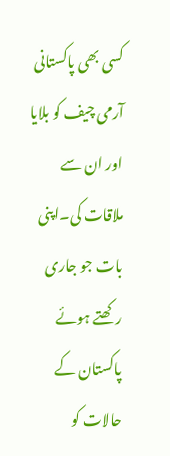کسی بھی پاکستانی آرمی چیف کو بلایا اور ان سے ملاقات کی۔اپنی بات جو جاری رکھتے ہوئے پاکستان کے حالات کو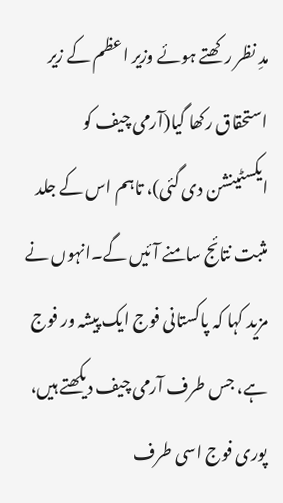مدِ نظر رکھتے ہوئے وزیر اعظم کے زیر استحقاق رکھا گیا(آرمی چیف کو ایکسٹینشن دی گئی)، تاہم اس کے جلد مثبت نتائج سامنے آئیں گے۔انہوں نے مزید کہا کہ پاکستانی فوج ایک پیشہ ور فوج ہے، جس طرف آرمی چیف دیکھتے ہیں، پوری فوج اسی طرف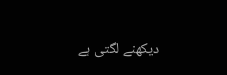دیکھنے لگتی ہے